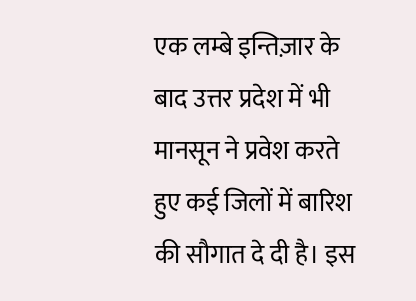एक लम्बे इन्तिज़ार के बाद उत्तर प्रदेश में भी मानसून ने प्रवेश करते हुए कई जिलों में बारिश की सौगात दे दी है। इस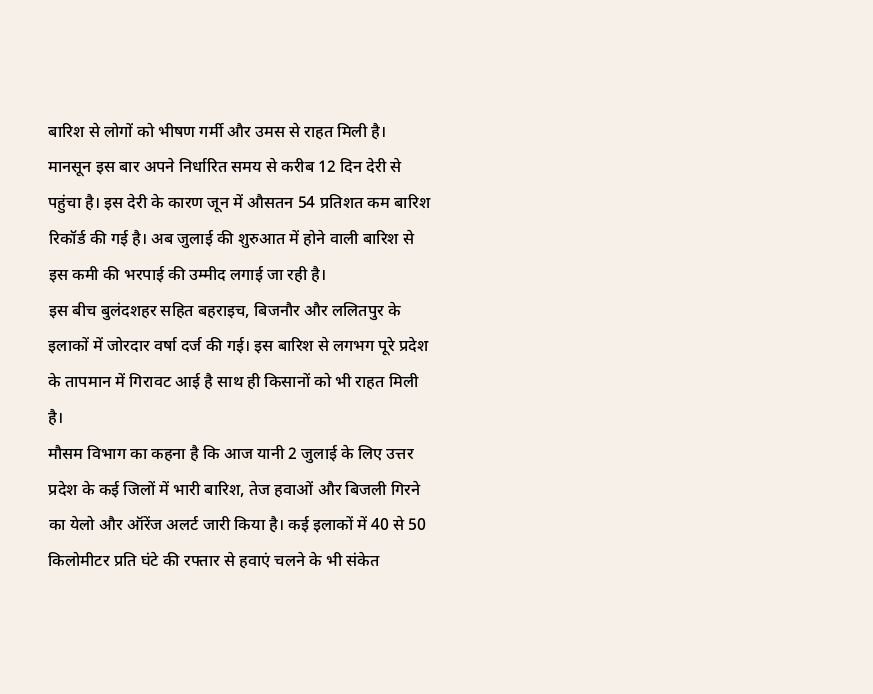बारिश से लोगों को भीषण गर्मी और उमस से राहत मिली है।
मानसून इस बार अपने निर्धारित समय से करीब 12 दिन देरी से पहुंचा है। इस देरी के कारण जून में औसतन 54 प्रतिशत कम बारिश रिकॉर्ड की गई है। अब जुलाई की शुरुआत में होने वाली बारिश से इस कमी की भरपाई की उम्मीद लगाई जा रही है।
इस बीच बुलंदशहर सहित बहराइच, बिजनौर और ललितपुर के इलाकों में जोरदार वर्षा दर्ज की गई। इस बारिश से लगभग पूरे प्रदेश के तापमान में गिरावट आई है साथ ही किसानों को भी राहत मिली है।
मौसम विभाग का कहना है कि आज यानी 2 जुलाई के लिए उत्तर प्रदेश के कई जिलों में भारी बारिश, तेज हवाओं और बिजली गिरने का येलो और ऑरेंज अलर्ट जारी किया है। कई इलाकों में 40 से 50 किलोमीटर प्रति घंटे की रफ्तार से हवाएं चलने के भी संकेत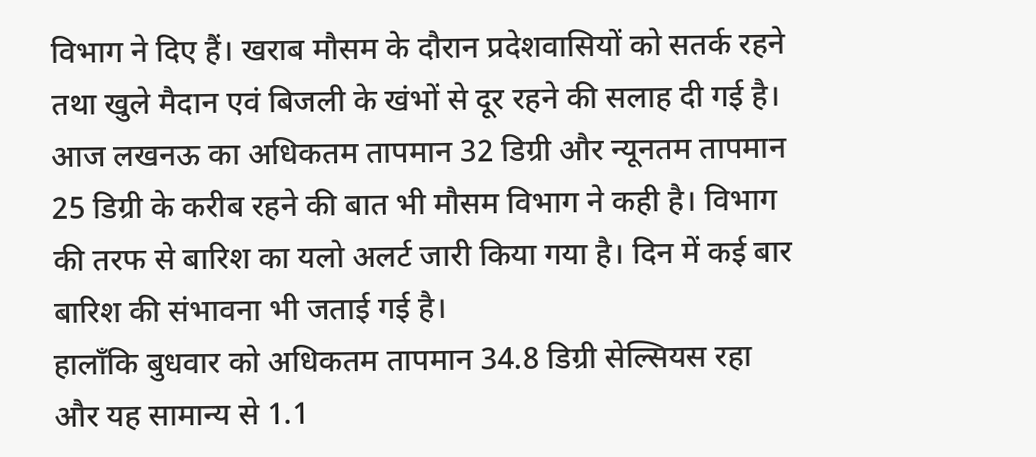विभाग ने दिए हैं। खराब मौसम के दौरान प्रदेशवासियों को सतर्क रहने तथा खुले मैदान एवं बिजली के खंभों से दूर रहने की सलाह दी गई है।
आज लखनऊ का अधिकतम तापमान 32 डिग्री और न्यूनतम तापमान 25 डिग्री के करीब रहने की बात भी मौसम विभाग ने कही है। विभाग की तरफ से बारिश का यलो अलर्ट जारी किया गया है। दिन में कई बार बारिश की संभावना भी जताई गई है।
हालाँकि बुधवार को अधिकतम तापमान 34.8 डिग्री सेल्सियस रहा और यह सामान्य से 1.1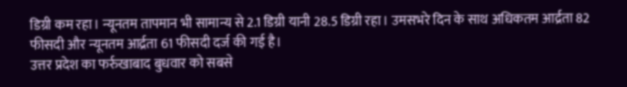डिग्री कम रहा। न्यूनतम तापमान भी सामान्य से 2.1 डिग्री यानी 28.5 डिग्री रहा। उमसभरे दिन के साथ अधिकतम आर्द्रता 82 फीसदी और न्यूनतम आर्द्रता 61 फीसदी दर्ज की गई है।
उत्तर प्रदेश का फर्रुखाबाद बुधवार को सबसे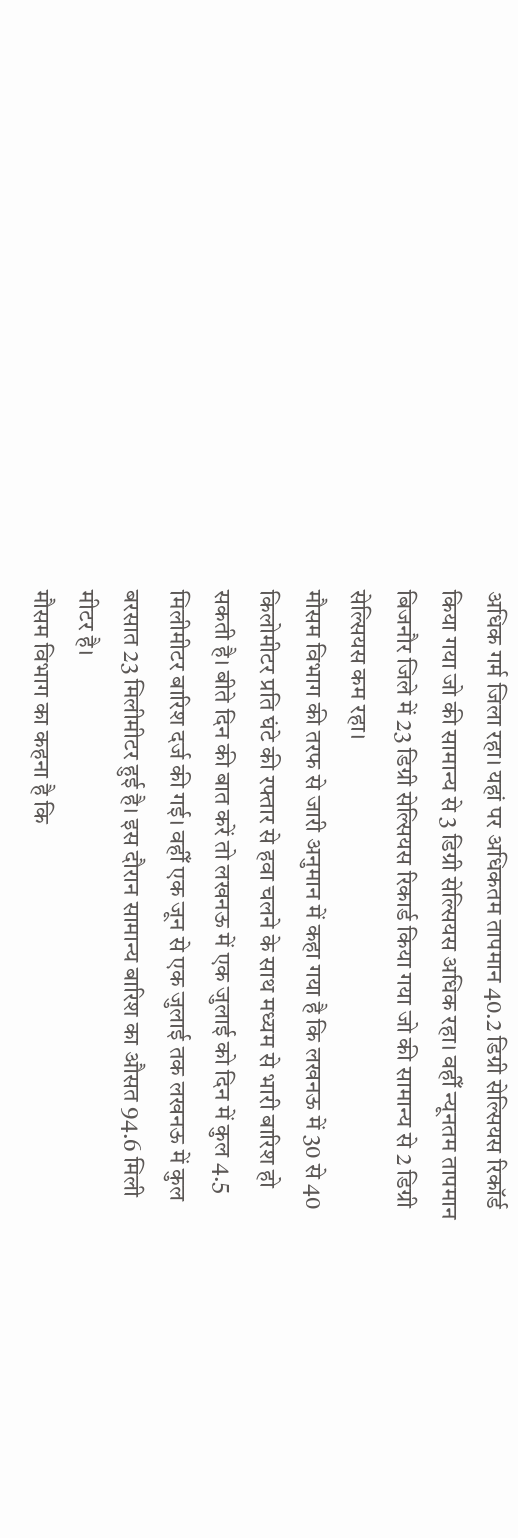अधिक गर्म जिला रहा। यहां पर अधिकतम तापमान 40.2 डिग्री सेल्सियस रिकॉर्ड किया गया जो की सामान्य से 3 डिग्री सेल्सियस अधिक रहा। वहीँ न्यूनतम तापमान बिजनौर जिले में 23 डिग्री सेल्सियस रिकार्ड किया गया जो की सामान्य से 2 डिग्री सेल्सियस कम रहा।
मौसम विभाग की तरफ से जारी अनुमान में कहा गया है कि लखनऊ में 30 से 40 किलोमीटर प्रति घंटे की रफ्तार से हवा चलने के साथ मध्यम से भारी बारिश हो सकती है। बीते दिन की बात करें तो लखनऊ में एक जुलाई को दिन में कुल 4.5 मिलीमीटर बारिश दर्ज की गई। वहीँ एक जून से एक जुलाई तक लखनऊ में कुल बरसात 23 मिलीमीटर हुई है। इस दौरान सामान्य बारिश का औसत 94.6 मिली मीटर है।
मौसम विभाग का कहना है कि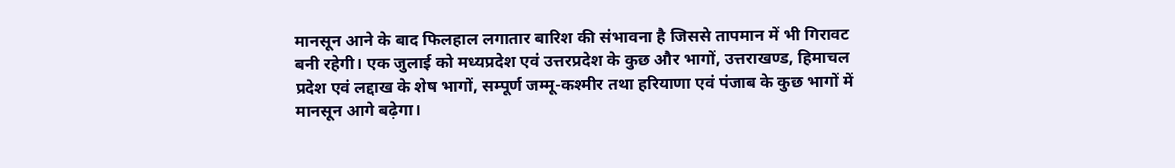मानसून आने के बाद फिलहाल लगातार बारिश की संभावना है जिससे तापमान में भी गिरावट बनी रहेगी। एक जुलाई को मध्यप्रदेश एवं उत्तरप्रदेश के कुछ और भागों, उत्तराखण्ड, हिमाचल प्रदेश एवं लद्दाख के शेष भागों, सम्पूर्ण जम्मू-कश्मीर तथा हरियाणा एवं पंजाब के कुछ भागों में मानसून आगे बढ़ेगा।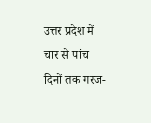उत्तर प्रदेश में चार से पांच दिनों तक गरज-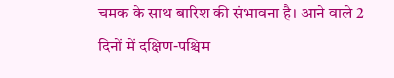चमक के साथ बारिश की संभावना है। आने वाले 2 दिनों में दक्षिण-पश्चिम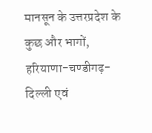मानसून के उत्तरप्रदेश के कुछ और भागों, हरियाणा-चण्डीगढ़-दिल्ली एवं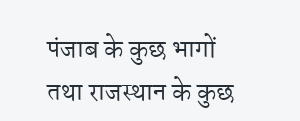पंजाब के कुछ भागों तथा राजस्थान के कुछ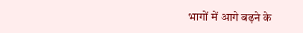भागों में आगे बढ़ने के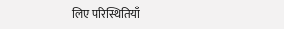लिए परिस्थितियाँ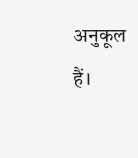अनुकूल हैं।